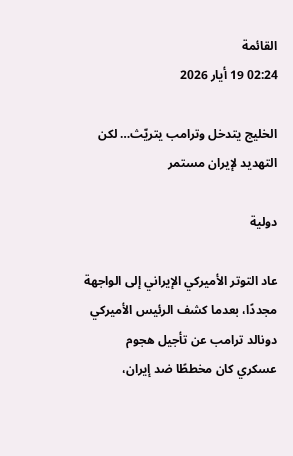القائمة
02:24 19 أيار 2026

الخليج يتدخل وترامب يتريّث… لكن التهديد لإيران مستمر

دولية

عاد التوتر الأميركي الإيراني إلى الواجهة مجددًا، بعدما كشف الرئيس الأميركي  دونالد ترامب عن تأجيل هجوم عسكري كان مخططًا ضد إيران،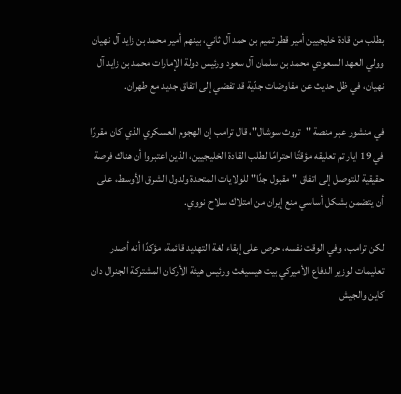بطلب من قادة خليجيين أمير قطر تميم بن حمد آل ثاني، بينهم أمير محمد بن زايد آل نهيان وولي العهد السعودي محمد بن سلمان آل سعود ورئيس دولة الإمارات محمد بن زايد آل نهيان، في ظل حديث عن مفاوضات جدّية قد تفضي إلى اتفاق جديد مع طهران.

في منشور عبر منصة "تروث سوشال"، قال ترامب إن الهجوم العسكري الذي كان مقررًا  في 19 ايار تم تعليقه مؤقتًا احترامًا لطلب القادة الخليجيين، الذين اعتبروا أن هناك فرصة حقيقية للتوصل إلى اتفاق "مقبول جدًا" للولايات المتحدة ولدول الشرق الأوسط، على أن يتضمن بشكل أساسي منع إيران من امتلاك سلاح نووي.

لكن ترامب، وفي الوقت نفسه، حرص على إبقاء لغة التهديد قائمة، مؤكدًا أنه أصدر تعليمات لوزير الدفاع الأميركي بيت هيسيغث ورئيس هيئة الأركان المشتركة الجنرال دان كاين والجيش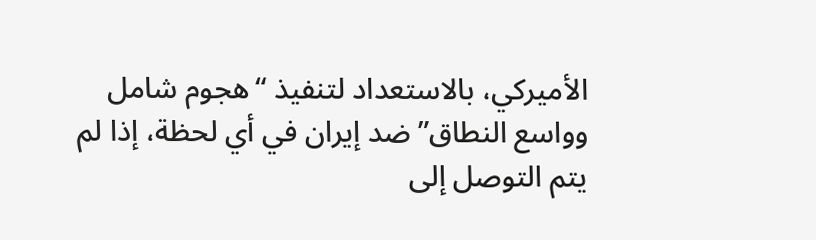الأميركي، بالاستعداد لتنفيذ “هجوم شامل وواسع النطاق” ضد إيران في أي لحظة، إذا لم يتم التوصل إلى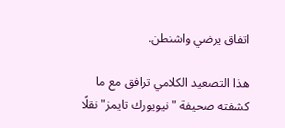اتفاق يرضي واشنطن.

هذا التصعيد الكلامي ترافق مع ما كشفته صحيفة "نيويورك تايمز" نقلًا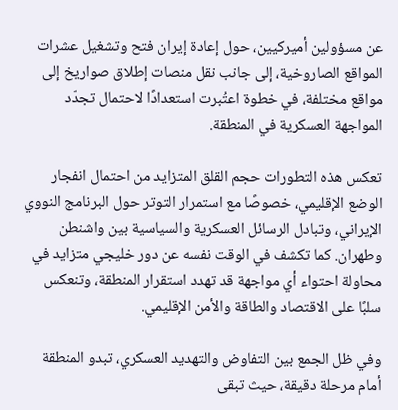عن مسؤولين أميركيين، حول إعادة إيران فتح وتشغيل عشرات المواقع الصاروخية، إلى جانب نقل منصات إطلاق صواريخ إلى مواقع مختلفة، في خطوة اعتُبرت استعدادًا لاحتمال تجدّد المواجهة العسكرية في المنطقة.

تعكس هذه التطورات حجم القلق المتزايد من احتمال انفجار الوضع الإقليمي، خصوصًا مع استمرار التوتر حول البرنامج النووي الإيراني، وتبادل الرسائل العسكرية والسياسية بين واشنطن وطهران. كما تكشف في الوقت نفسه عن دور خليجي متزايد في محاولة احتواء أي مواجهة قد تهدد استقرار المنطقة، وتنعكس سلبًا على الاقتصاد والطاقة والأمن الإقليمي.

وفي ظل الجمع بين التفاوض والتهديد العسكري، تبدو المنطقة أمام مرحلة دقيقة، حيث تبقى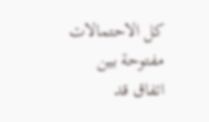كل الاحتمالات مفتوحة بين اتفاق قد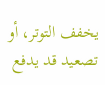يخفف التوتر، أو تصعيد قد يدفع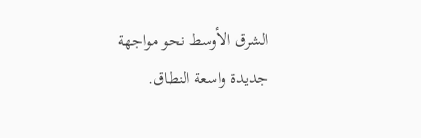الشرق الأوسط نحو مواجهة جديدة واسعة النطاق.